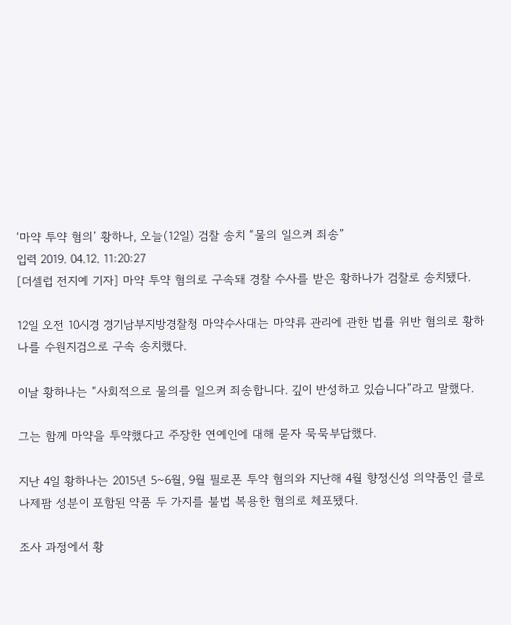‘마약 투약 혐의’ 황하나, 오늘(12일) 검찰 송치 “물의 일으켜 죄송”
입력 2019. 04.12. 11:20:27
[더셀럽 전지예 기자] 마약 투약 혐의로 구속돼 경찰 수사를 받은 황하나가 검찰로 송치됐다.

12일 오전 10시경 경기남부지방경찰청 마약수사대는 마약류 관리에 관한 법률 위반 혐의로 황하나를 수원지검으로 구속 송치했다.

이날 황하나는 “사회적으로 물의를 일으켜 죄송합니다. 깊이 반성하고 있습니다”라고 말했다.

그는 함께 마약을 투약했다고 주장한 연예인에 대해 묻자 묵묵부답했다.

지난 4일 황하나는 2015년 5~6월, 9월 필로폰 투약 혐의와 지난해 4월 향정신성 의약품인 클로나제팜 성분이 포함된 약품 두 가지를 불법 복용한 혐의로 체포됐다.

조사 과정에서 황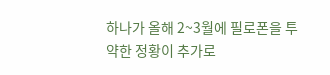하나가 올해 2~3월에 필로폰을 투약한 정황이 추가로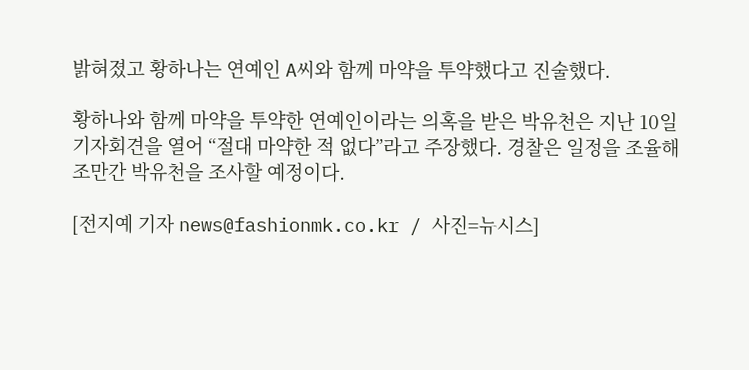밝혀졌고 황하나는 연예인 A씨와 함께 마약을 투약했다고 진술했다.

황하나와 함께 마약을 투약한 연예인이라는 의혹을 받은 박유천은 지난 10일 기자회견을 열어 “절대 마약한 적 없다”라고 주장했다. 경찰은 일정을 조율해 조만간 박유천을 조사할 예정이다.

[전지예 기자 news@fashionmk.co.kr / 사진=뉴시스]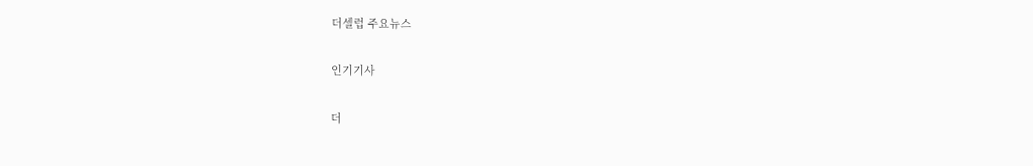더셀럽 주요뉴스

인기기사

더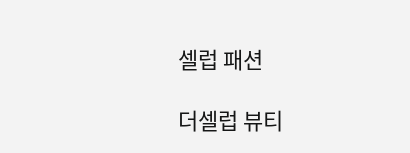셀럽 패션

더셀럽 뷰티